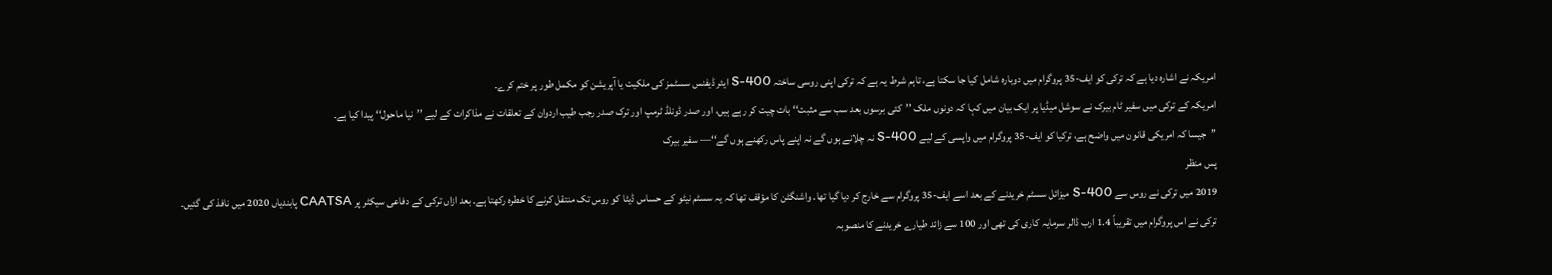امریکہ نے اشارہ دیا ہے کہ ترکی کو ایف-35 پروگرام میں دوبارہ شامل کیا جا سکتا ہے، تاہم شرط یہ ہے کہ ترکی اپنی روسی ساختہ S-400 ایئر ڈیفنس سسٹمز کی ملکیت یا آپریشن کو مکمل طور پر ختم کرے۔
امریکہ کے ترکی میں سفیر ٹام بیرک نے سوشل میڈیا پر ایک بیان میں کہا کہ دونوں ملک ’’کئی برسوں بعد سب سے مثبت‘‘ بات چیت کر رہے ہیں، اور صدر ڈونلڈ ٹرمپ اور ترک صدر رجب طیب اردوان کے تعلقات نے مذاکرات کے لیے ’’نیا ماحول‘‘ پیدا کیا ہے۔
’’جیسا کہ امریکی قانون میں واضح ہے، ترکیا کو ایف-35 پروگرام میں واپسی کے لیے S-400 نہ چلانے ہوں گے نہ اپنے پاس رکھنے ہوں گے‘‘— سفیر بیرک
پس منظر
2019 میں ترکی نے روس سے S-400 میزائل سسٹم خریدنے کے بعد اسے ایف-35 پروگرام سے خارج کر دیا گیا تھا۔ واشنگٹن کا مؤقف تھا کہ یہ سسٹم نیٹو کے حساس ڈیٹا کو روس تک منتقل کرنے کا خطرہ رکھتا ہے۔ بعد ازاں ترکی کے دفاعی سیکٹر پر CAATSA پابندیاں 2020 میں نافذ کی گئیں۔
ترکی نے اس پروگرام میں تقریباً 1.4 ارب ڈالر سرمایہ کاری کی تھی اور 100 سے زائد طیارے خریدنے کا منصوبہ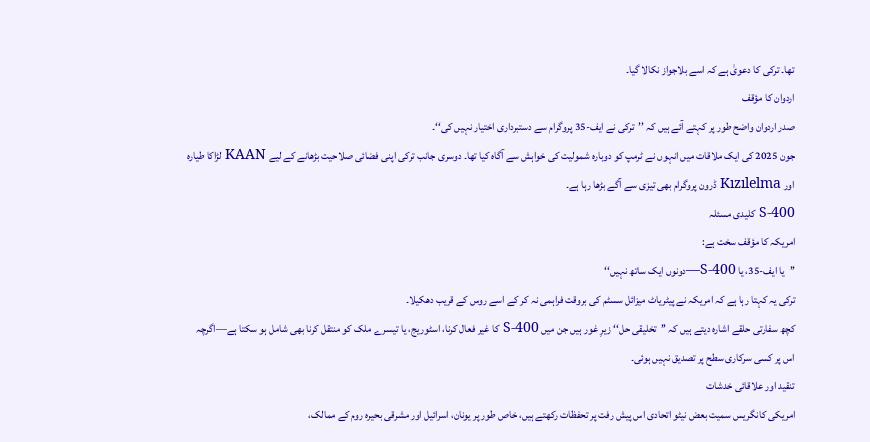تھا۔ ترکی کا دعویٰ ہے کہ اسے بلاجواز نکالا گیا۔
اردوان کا مؤقف
صدر اردوان واضح طور پر کہتے آئے ہیں کہ ’’ترکی نے ایف-35 پروگرام سے دستبرداری اختیار نہیں کی‘‘۔
جون 2025 کی ایک ملاقات میں انہوں نے ٹرمپ کو دوبارہ شمولیت کی خواہش سے آگاہ کیا تھا۔ دوسری جانب ترکی اپنی فضائی صلاحیت بڑھانے کے لیے KAAN لڑاکا طیارہ اور Kızılelma ڈرون پروگرام بھی تیزی سے آگے بڑھا رہا ہے۔
S-400 کلیدی مسئلہ
امریکہ کا مؤقف سخت ہے:
’’یا ایف-35، یا S-400—دونوں ایک ساتھ نہیں‘‘
ترکی یہ کہتا رہا ہے کہ امریکہ نے پیٹریاٹ میزائل سسٹم کی بروقت فراہمی نہ کر کے اسے روس کے قریب دھکیلا۔
کچھ سفارتی حلقے اشارہ دیتے ہیں کہ ’’تخلیقی حل‘‘ زیرِ غور ہیں جن میں S-400 کا غیر فعال کرنا، اسٹوریج، یا تیسرے ملک کو منتقل کرنا بھی شامل ہو سکتا ہے—اگرچہ اس پر کسی سرکاری سطح پر تصدیق نہیں ہوئی۔
تنقید اور علاقائی خدشات
امریکی کانگریس سمیت بعض نیٹو اتحادی اس پیش رفت پر تحفظات رکھتے ہیں، خاص طور پر یونان، اسرائیل اور مشرقی بحیرہ روم کے ممالک،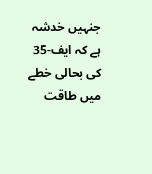جنہیں خدشہ ہے کہ ایف-35 کی بحالی خطے میں طاقت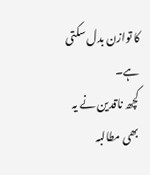کا توازن بدل سکتی ہے۔
کچھ ناقدین نے یہ بھی مطالبہ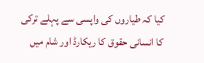کیا کہ طیاروں کی واپسی سے پہلے ترکی کا انسانی حقوق کا ریکارڈ اور شام میں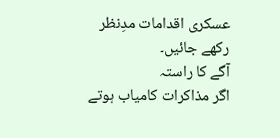عسکری اقدامات مدِنظر رکھے جائیں۔
آگے کا راستہ
اگر مذاکرات کامیاب ہوتے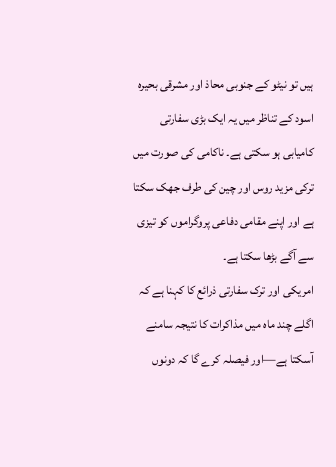ہیں تو نیٹو کے جنوبی محاذ اور مشرقی بحیرہ اسود کے تناظر میں یہ ایک بڑی سفارتی کامیابی ہو سکتی ہے۔ ناکامی کی صورت میں ترکی مزید روس اور چین کی طرف جھک سکتا ہے اور اپنے مقامی دفاعی پروگراموں کو تیزی سے آگے بڑھا سکتا ہے۔
امریکی اور ترک سفارتی ذرائع کا کہنا ہے کہ اگلے چند ماہ میں مذاکرات کا نتیجہ سامنے آسکتا ہے—اور فیصلہ کرے گا کہ دونوں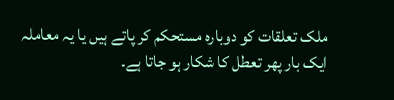ملک تعلقات کو دوبارہ مستحکم کر پاتے ہیں یا یہ معاملہ ایک بار پھر تعطل کا شکار ہو جاتا ہے۔